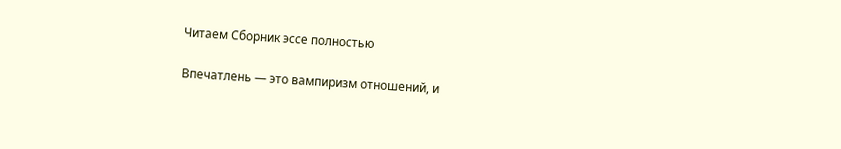Читаем Сборник эссе полностью

Впечатлень — это вампиризм отношений, и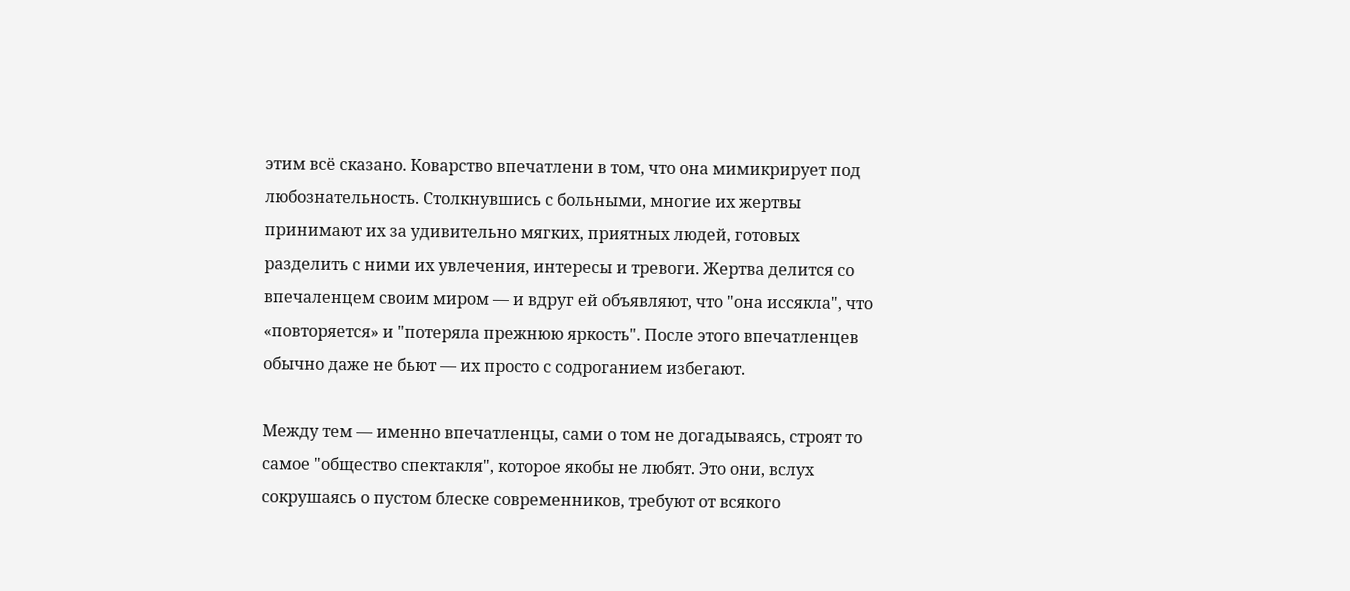этим всё сказано. Коварство впечатлени в том, что она мимикрирует под любознательность. Столкнувшись с больными, многие их жертвы принимают их за удивительно мягких, приятных людей, готовых разделить с ними их увлечения, интересы и тревоги. Жертва делится со впечаленцем своим миром — и вдруг ей объявляют, что "она иссякла", что «повторяется» и "потеряла прежнюю яркость". После этого впечатленцев обычно даже не бьют — их просто с содроганием избегают.

Между тем — именно впечатленцы, сами о том не догадываясь, строят то самое "общество спектакля", которое якобы не любят. Это они, вслух сокрушаясь о пустом блеске современников, требуют от всякого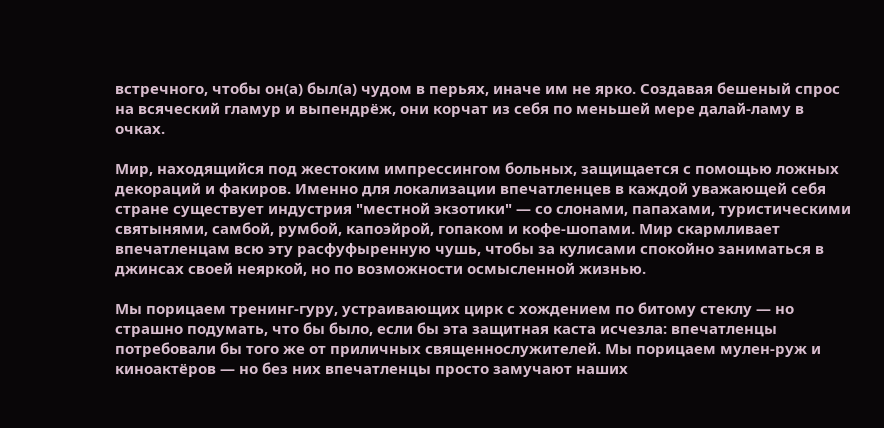встречного, чтобы он(а) был(а) чудом в перьях, иначе им не ярко. Создавая бешеный спрос на всяческий гламур и выпендрёж, они корчат из себя по меньшей мере далай-ламу в очках.

Мир, находящийся под жестоким импрессингом больных, защищается с помощью ложных декораций и факиров. Именно для локализации впечатленцев в каждой уважающей себя стране существует индустрия "местной экзотики" — со слонами, папахами, туристическими святынями, самбой, румбой, капоэйрой, гопаком и кофе-шопами. Мир скармливает впечатленцам всю эту расфуфыренную чушь, чтобы за кулисами спокойно заниматься в джинсах своей неяркой, но по возможности осмысленной жизнью.

Мы порицаем тренинг-гуру, устраивающих цирк с хождением по битому стеклу — но страшно подумать, что бы было, если бы эта защитная каста исчезла: впечатленцы потребовали бы того же от приличных священнослужителей. Мы порицаем мулен-руж и киноактёров — но без них впечатленцы просто замучают наших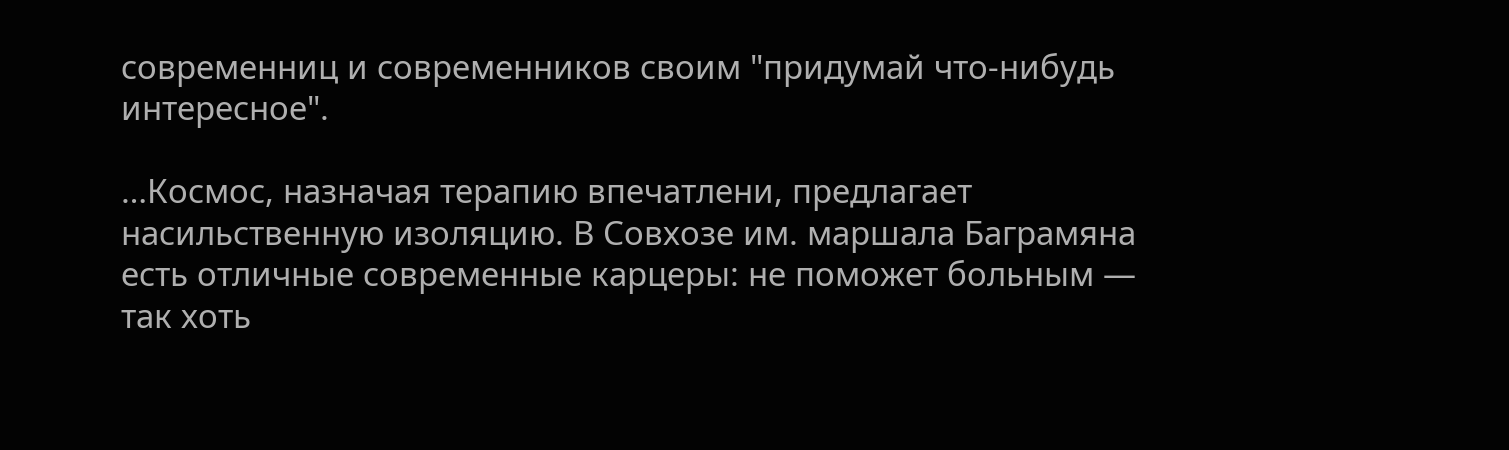современниц и современников своим "придумай что-нибудь интересное".

…Космос, назначая терапию впечатлени, предлагает насильственную изоляцию. В Совхозе им. маршала Баграмяна есть отличные современные карцеры: не поможет больным — так хоть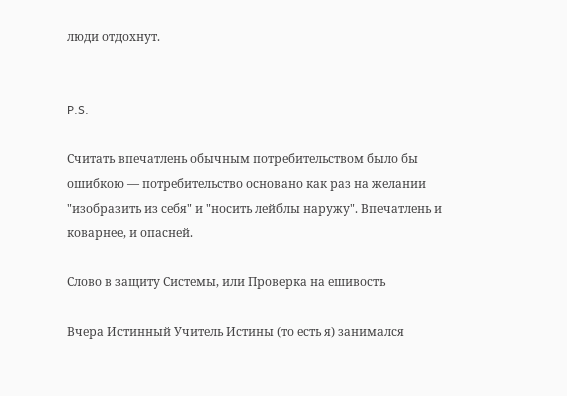люди отдохнут.


P.S.

Считать впечатлень обычным потребительством было бы ошибкою — потребительство основано как раз на желании "изобразить из себя" и "носить лейблы наружу". Впечатлень и коварнее, и опасней.

Слово в защиту Системы, или Проверка на ешивость

Вчера Истинный Учитель Истины (то есть я) занимался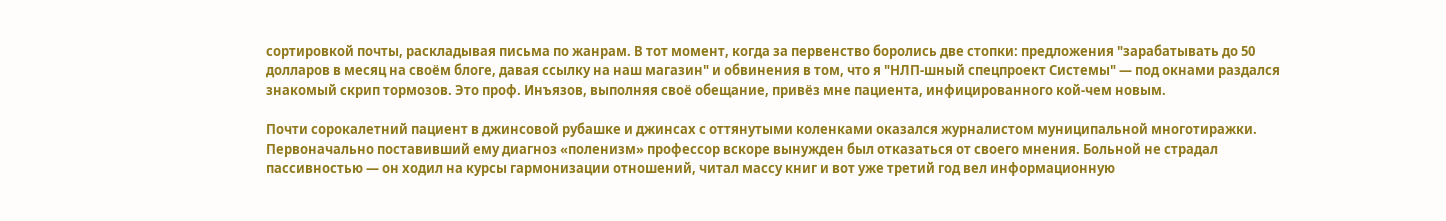сортировкой почты, раскладывая письма по жанрам. В тот момент, когда за первенство боролись две стопки: предложения "зарабатывать до 50 долларов в месяц на своём блоге, давая ссылку на наш магазин" и обвинения в том, что я "НЛП-шный спецпроект Системы" — под окнами раздался знакомый скрип тормозов. Это проф. Инъязов, выполняя своё обещание, привёз мне пациента, инфицированного кой-чем новым.

Почти сорокалетний пациент в джинсовой рубашке и джинсах с оттянутыми коленками оказался журналистом муниципальной многотиражки. Первоначально поставивший ему диагноз «поленизм» профессор вскоре вынужден был отказаться от своего мнения. Больной не страдал пассивностью — он ходил на курсы гармонизации отношений, читал массу книг и вот уже третий год вел информационную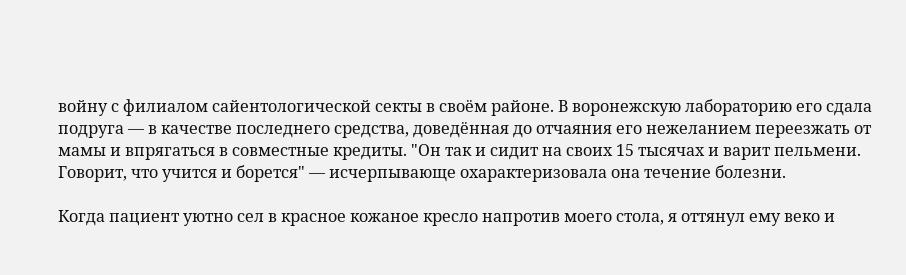войну с филиалом сайентологической секты в своём районе. В воронежскую лабораторию его сдала подруга — в качестве последнего средства, доведённая до отчаяния его нежеланием переезжать от мамы и впрягаться в совместные кредиты. "Он так и сидит на своих 15 тысячах и варит пельмени. Говорит, что учится и борется" — исчерпывающе охарактеризовала она течение болезни.

Когда пациент уютно сел в красное кожаное кресло напротив моего стола, я оттянул ему веко и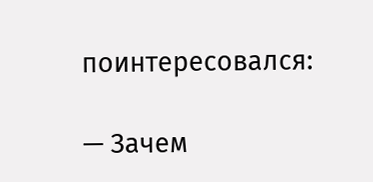поинтересовался:

— Зачем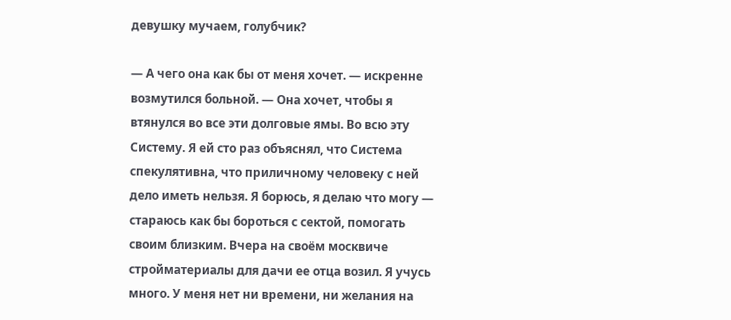девушку мучаем, голубчик?

— А чего она как бы от меня хочет. — искренне возмутился больной. — Она хочет, чтобы я втянулся во все эти долговые ямы. Во всю эту Систему. Я ей сто раз объяснял, что Система спекулятивна, что приличному человеку с ней дело иметь нельзя. Я борюсь, я делаю что могу — стараюсь как бы бороться с сектой, помогать своим близким. Вчера на своём москвиче стройматериалы для дачи ее отца возил. Я учусь много. У меня нет ни времени, ни желания на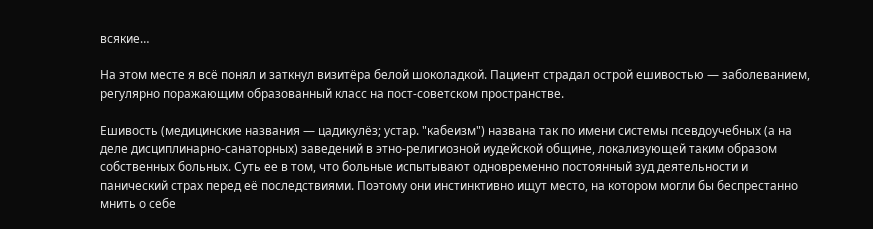всякие…

На этом месте я всё понял и заткнул визитёра белой шоколадкой. Пациент страдал острой ешивостью — заболеванием, регулярно поражающим образованный класс на пост-советском пространстве.

Ешивость (медицинские названия — цадикулёз; устар. "кабеизм") названа так по имени системы псевдоучебных (а на деле дисциплинарно-санаторных) заведений в этно-религиозной иудейской общине, локализующей таким образом собственных больных. Суть ее в том, что больные испытывают одновременно постоянный зуд деятельности и панический страх перед её последствиями. Поэтому они инстинктивно ищут место, на котором могли бы беспрестанно мнить о себе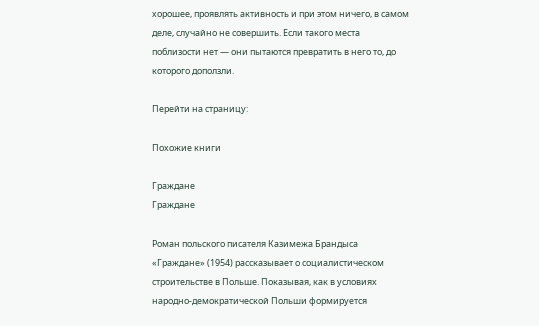хорошее, проявлять активность и при этом ничего, в самом деле, случайно не совершить. Если такого места поблизости нет — они пытаются превратить в него то, до которого доползли.

Перейти на страницу:

Похожие книги

Граждане
Граждане

Роман польского писателя Казимежа Брандыса «Граждане» (1954) рассказывает о социалистическом строительстве в Польше. Показывая, как в условиях народно-демократической Польши формируется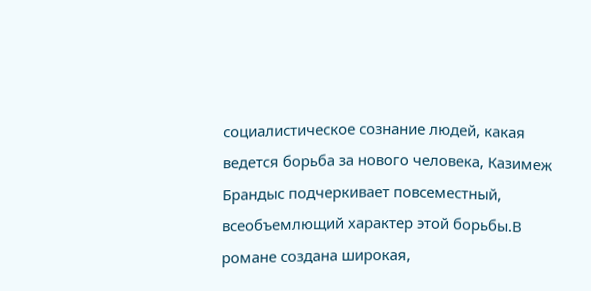социалистическое сознание людей, какая ведется борьба за нового человека, Казимеж Брандыс подчеркивает повсеместный, всеобъемлющий характер этой борьбы.В романе создана широкая,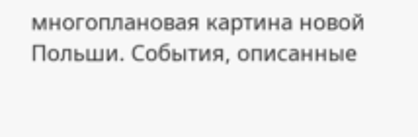многоплановая картина новой Польши. События, описанные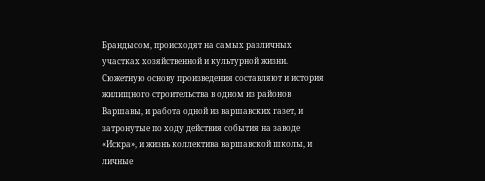Брандысом, происходят на самых различных участках хозяйственной и культурной жизни. Сюжетную основу произведения составляют и история жилищного строительства в одном из районов Варшавы, и работа одной из варшавских газет, и затронутые по ходу действия события на заводе «Искра», и жизнь коллектива варшавской школы, и личные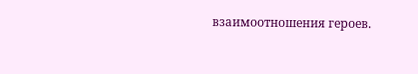взаимоотношения героев.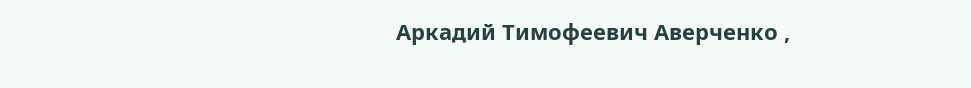Аркадий Тимофеевич Аверченко ,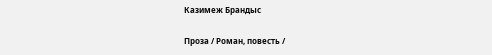Казимеж Брандыс

Проза / Роман, повесть /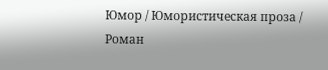Юмор / Юмористическая проза / Роман